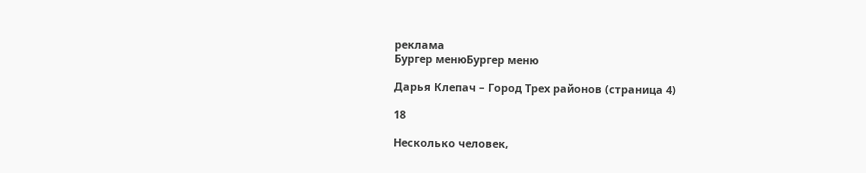реклама
Бургер менюБургер меню

Дарья Клепач – Город Трех районов (страница 4)

18

Несколько человек,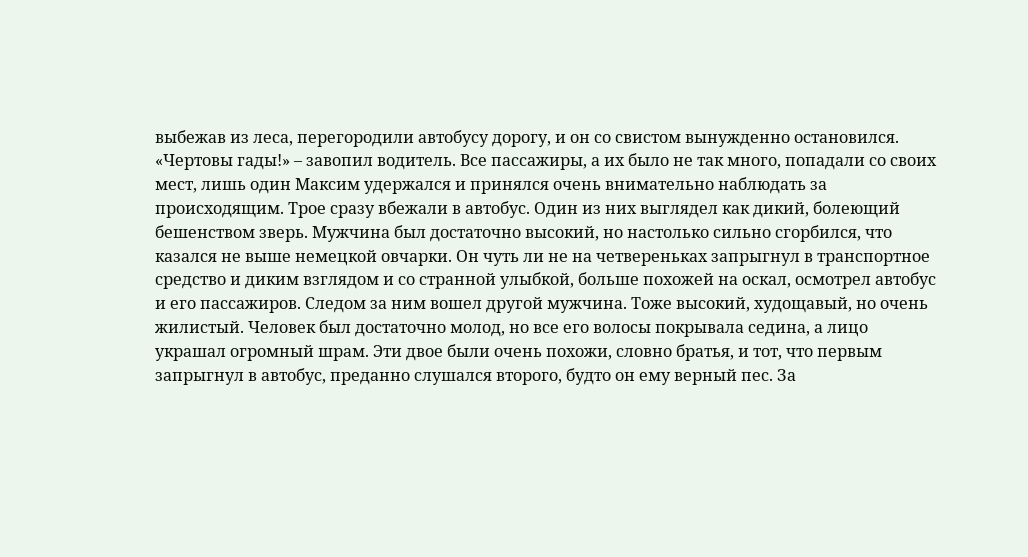выбежав из леса, перегородили автобусу дорогу, и он со свистом вынужденно остановился. «Чертовы гады!» – завопил водитель. Все пассажиры, а их было не так много, попадали со своих мест, лишь один Максим удержался и принялся очень внимательно наблюдать за происходящим. Трое сразу вбежали в автобус. Один из них выглядел как дикий, болеющий бешенством зверь. Мужчина был достаточно высокий, но настолько сильно сгорбился, что казался не выше немецкой овчарки. Он чуть ли не на четвереньках запрыгнул в транспортное средство и диким взглядом и со странной улыбкой, больше похожей на оскал, осмотрел автобус и его пассажиров. Следом за ним вошел другой мужчина. Тоже высокий, худощавый, но очень жилистый. Человек был достаточно молод, но все его волосы покрывала седина, а лицо украшал огромный шрам. Эти двое были очень похожи, словно братья, и тот, что первым запрыгнул в автобус, преданно слушался второго, будто он ему верный пес. За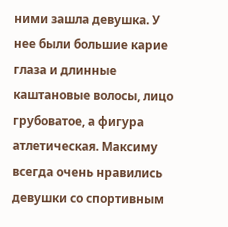ними зашла девушка. У нее были большие карие глаза и длинные каштановые волосы, лицо грубоватое, а фигура атлетическая. Максиму всегда очень нравились девушки со спортивным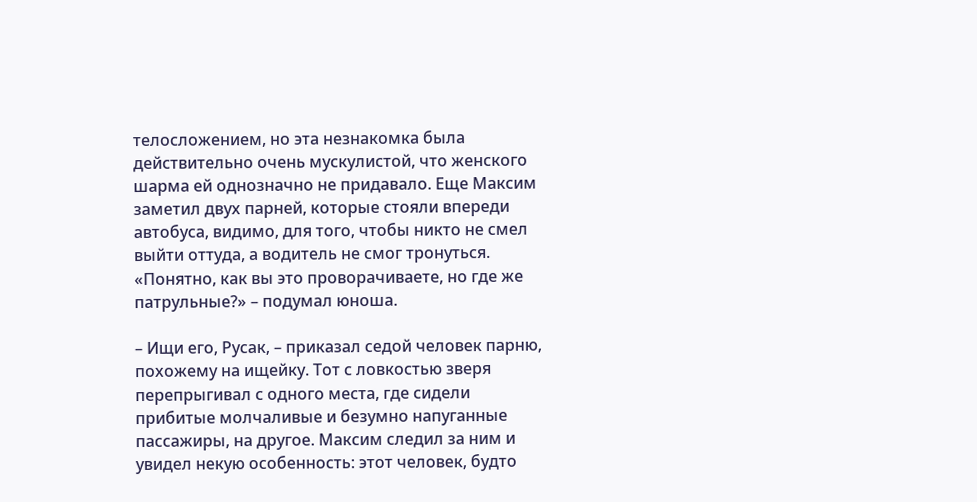телосложением, но эта незнакомка была действительно очень мускулистой, что женского шарма ей однозначно не придавало. Еще Максим заметил двух парней, которые стояли впереди автобуса, видимо, для того, чтобы никто не смел выйти оттуда, а водитель не смог тронуться. «Понятно, как вы это проворачиваете, но где же патрульные?» – подумал юноша.

– Ищи его, Русак, – приказал седой человек парню, похожему на ищейку. Тот с ловкостью зверя перепрыгивал с одного места, где сидели прибитые молчаливые и безумно напуганные пассажиры, на другое. Максим следил за ним и увидел некую особенность: этот человек, будто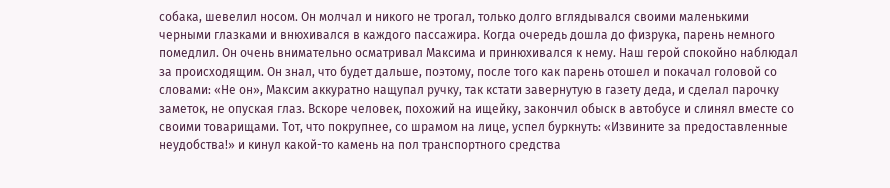собака, шевелил носом. Он молчал и никого не трогал, только долго вглядывался своими маленькими черными глазками и внюхивался в каждого пассажира. Когда очередь дошла до физрука, парень немного помедлил. Он очень внимательно осматривал Максима и принюхивался к нему. Наш герой спокойно наблюдал за происходящим. Он знал, что будет дальше, поэтому, после того как парень отошел и покачал головой со словами: «Не он», Максим аккуратно нащупал ручку, так кстати завернутую в газету деда, и сделал парочку заметок, не опуская глаз. Вскоре человек, похожий на ищейку, закончил обыск в автобусе и слинял вместе со своими товарищами. Тот, что покрупнее, со шрамом на лице, успел буркнуть: «Извините за предоставленные неудобства!» и кинул какой-то камень на пол транспортного средства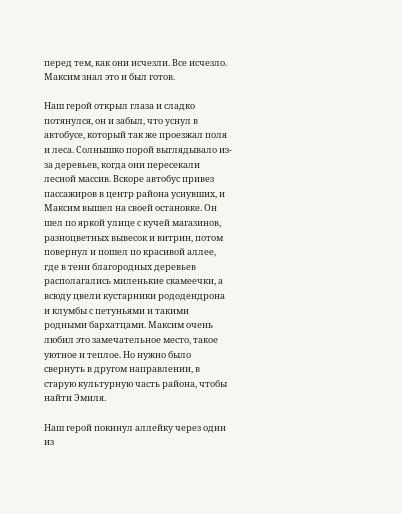перед тем, как они исчезли. Все исчезло. Максим знал это и был готов.

Наш герой открыл глаза и сладко потянулся, он и забыл, что уснул в автобусе, который так же проезжал поля и леса. Солнышко порой выглядывало из-за деревьев, когда они пересекали лесной массив. Вскоре автобус привез пассажиров в центр района уснувших, и Максим вышел на своей остановке. Он шел по яркой улице с кучей магазинов, разноцветных вывесок и витрин, потом повернул и пошел по красивой аллее, где в тени благородных деревьев располагались миленькие скамеечки, а всюду цвели кустарники рододендрона и клумбы с петуньями и такими родными бархатцами. Максим очень любил это замечательное место, такое уютное и теплое. Но нужно было свернуть в другом направлении, в старую культурную часть района, чтобы найти Эмиля.

Наш герой покинул аллейку через один из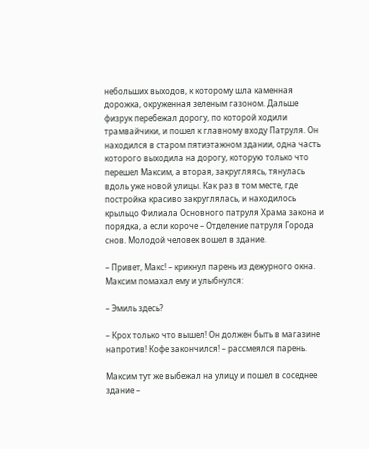небольших выходов, к которому шла каменная дорожка, окруженная зеленым газоном. Дальше физрук перебежал дорогу, по которой ходили трамвайчики, и пошел к главному входу Патруля. Он находился в старом пятиэтажном здании, одна часть которого выходила на дорогу, которую только что перешел Максим, а вторая, закругляясь, тянулась вдоль уже новой улицы. Как раз в том месте, где постройка красиво закруглялась, и находилось крыльцо Филиала Основного патруля Храма закона и порядка, а если короче – Отделение патруля Города снов. Молодой человек вошел в здание.

– Привет, Макс! – крикнул парень из дежурного окна. Максим помахал ему и улыбнулся:

– Эмиль здесь?

– Крох только что вышел! Он должен быть в магазине напротив! Кофе закончился! – рассмеялся парень.

Максим тут же выбежал на улицу и пошел в соседнее здание –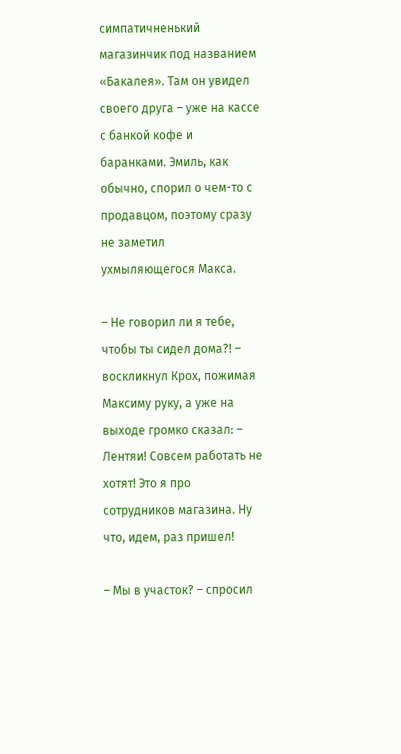симпатичненький магазинчик под названием «Бакалея». Там он увидел своего друга – уже на кассе с банкой кофе и баранками. Эмиль, как обычно, спорил о чем-то с продавцом, поэтому сразу не заметил ухмыляющегося Макса.

– Не говорил ли я тебе, чтобы ты сидел дома?! – воскликнул Крох, пожимая Максиму руку, а уже на выходе громко сказал: – Лентяи! Совсем работать не хотят! Это я про сотрудников магазина. Ну что, идем, раз пришел!

– Мы в участок? – спросил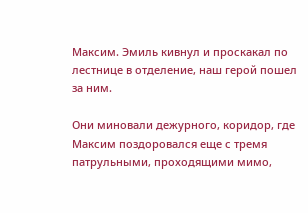Максим. Эмиль кивнул и проскакал по лестнице в отделение, наш герой пошел за ним.

Они миновали дежурного, коридор, где Максим поздоровался еще с тремя патрульными, проходящими мимо,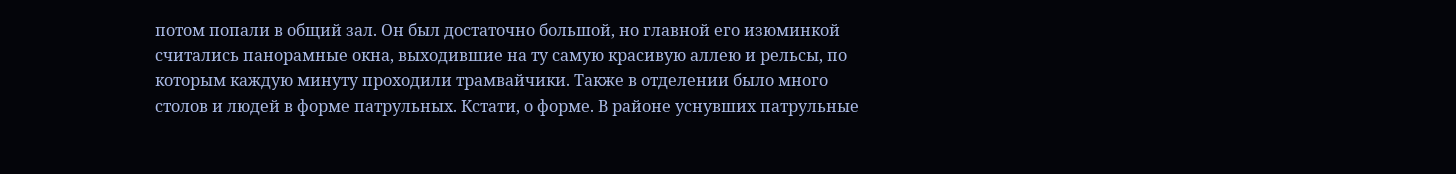потом попали в общий зал. Он был достаточно большой, но главной его изюминкой считались панорамные окна, выходившие на ту самую красивую аллею и рельсы, по которым каждую минуту проходили трамвайчики. Также в отделении было много столов и людей в форме патрульных. Кстати, о форме. В районе уснувших патрульные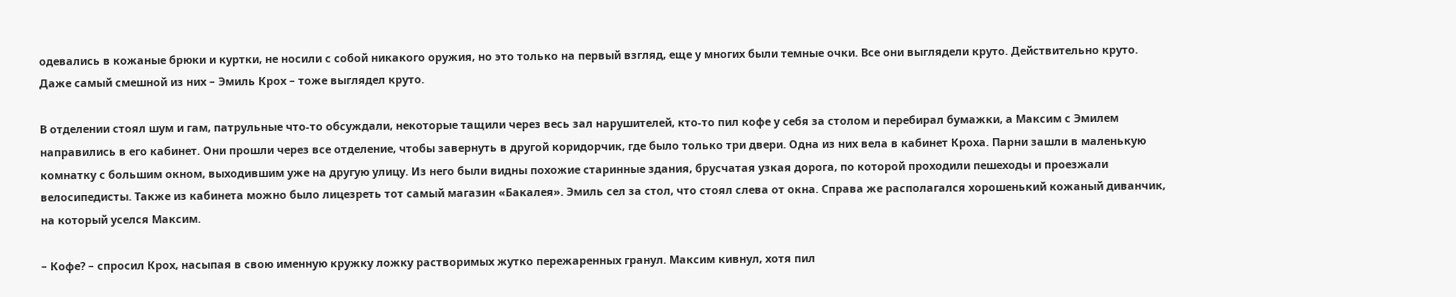одевались в кожаные брюки и куртки, не носили с собой никакого оружия, но это только на первый взгляд, еще у многих были темные очки. Все они выглядели круто. Действительно круто. Даже самый смешной из них – Эмиль Крох – тоже выглядел круто.

В отделении стоял шум и гам, патрульные что-то обсуждали, некоторые тащили через весь зал нарушителей, кто-то пил кофе у себя за столом и перебирал бумажки, а Максим с Эмилем направились в его кабинет. Они прошли через все отделение, чтобы завернуть в другой коридорчик, где было только три двери. Одна из них вела в кабинет Кроха. Парни зашли в маленькую комнатку с большим окном, выходившим уже на другую улицу. Из него были видны похожие старинные здания, брусчатая узкая дорога, по которой проходили пешеходы и проезжали велосипедисты. Также из кабинета можно было лицезреть тот самый магазин «Бакалея». Эмиль сел за стол, что стоял слева от окна. Справа же располагался хорошенький кожаный диванчик, на который уселся Максим.

– Кофе? – спросил Крох, насыпая в свою именную кружку ложку растворимых жутко пережаренных гранул. Максим кивнул, хотя пил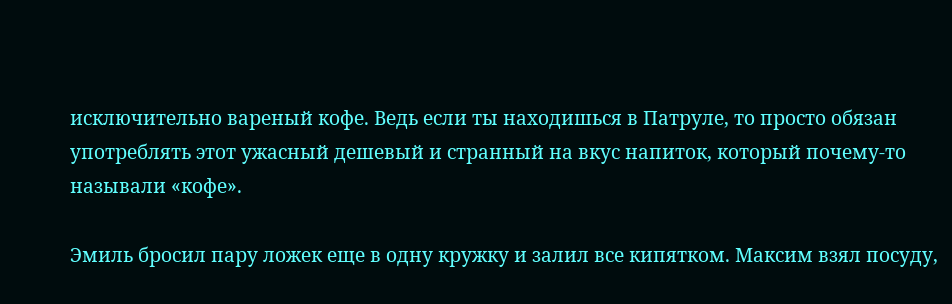исключительно вареный кофе. Ведь если ты находишься в Патруле, то просто обязан употреблять этот ужасный дешевый и странный на вкус напиток, который почему-то называли «кофе».

Эмиль бросил пару ложек еще в одну кружку и залил все кипятком. Максим взял посуду,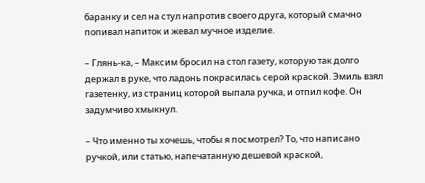баранку и сел на стул напротив своего друга, который смачно попивал напиток и жевал мучное изделие.

– Глянь-ка, – Максим бросил на стол газету, которую так долго держал в руке, что ладонь покрасилась серой краской. Эмиль взял газетенку, из страниц которой выпала ручка, и отпил кофе. Он задумчиво хмыкнул.

– Что именно ты хочешь, чтобы я посмотрел? То, что написано ручкой, или статью, напечатанную дешевой краской,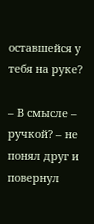оставшейся у тебя на руке?

– В смысле – ручкой? – не понял друг и повернул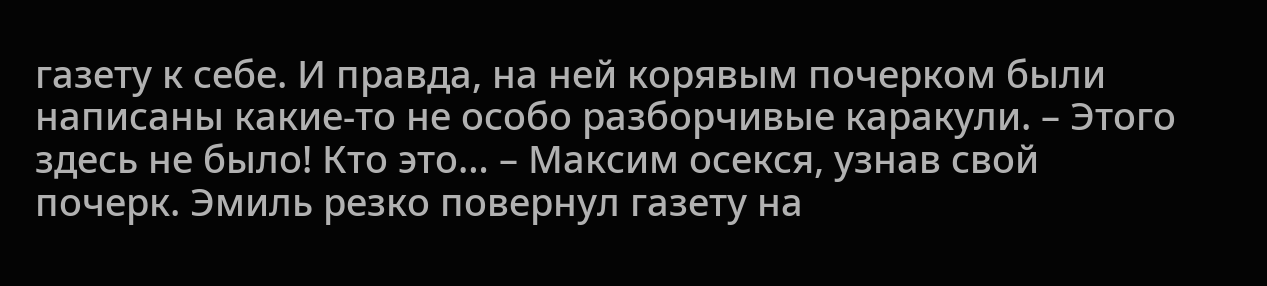газету к себе. И правда, на ней корявым почерком были написаны какие-то не особо разборчивые каракули. – Этого здесь не было! Кто это… – Максим осекся, узнав свой почерк. Эмиль резко повернул газету на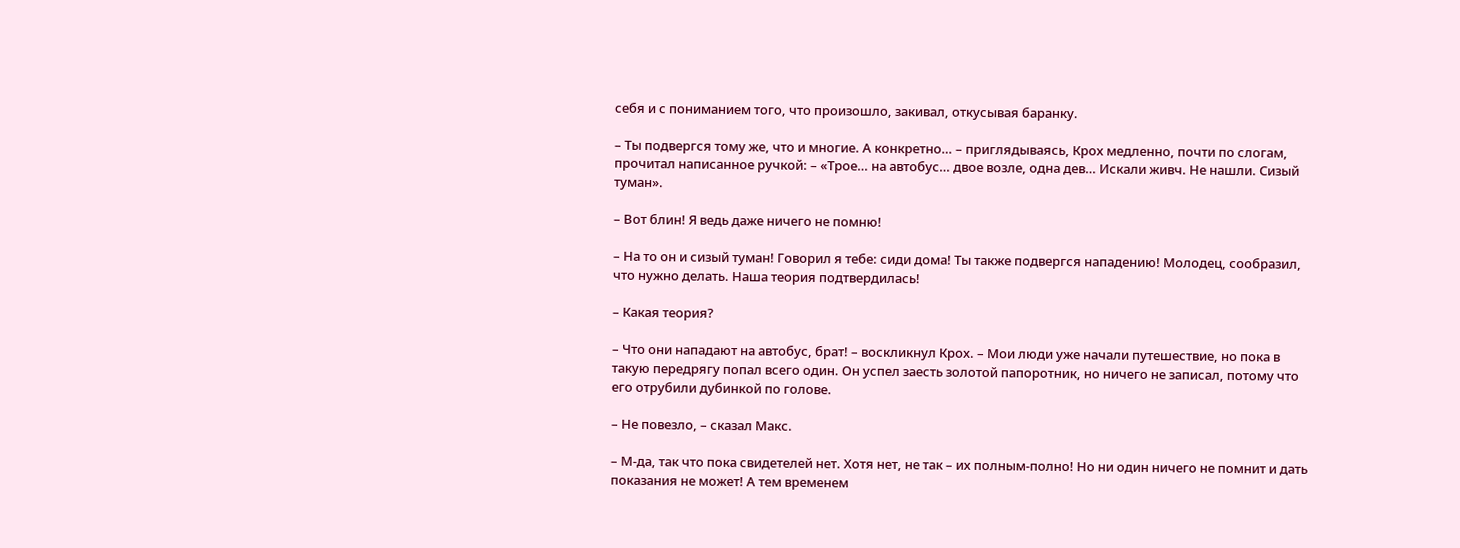себя и с пониманием того, что произошло, закивал, откусывая баранку.

– Ты подвергся тому же, что и многие. А конкретно… – приглядываясь, Крох медленно, почти по слогам, прочитал написанное ручкой: – «Трое… на автобус… двое возле, одна дев… Искали живч. Не нашли. Сизый туман».

– Вот блин! Я ведь даже ничего не помню!

– На то он и сизый туман! Говорил я тебе: сиди дома! Ты также подвергся нападению! Молодец, сообразил, что нужно делать. Наша теория подтвердилась!

– Какая теория?

– Что они нападают на автобус, брат! – воскликнул Крох. – Мои люди уже начали путешествие, но пока в такую передрягу попал всего один. Он успел заесть золотой папоротник, но ничего не записал, потому что его отрубили дубинкой по голове.

– Не повезло, – сказал Макс.

– М-да, так что пока свидетелей нет. Хотя нет, не так – их полным-полно! Но ни один ничего не помнит и дать показания не может! А тем временем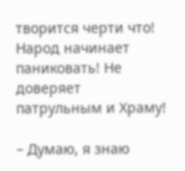творится черти что! Народ начинает паниковать! Не доверяет патрульным и Храму!

– Думаю, я знаю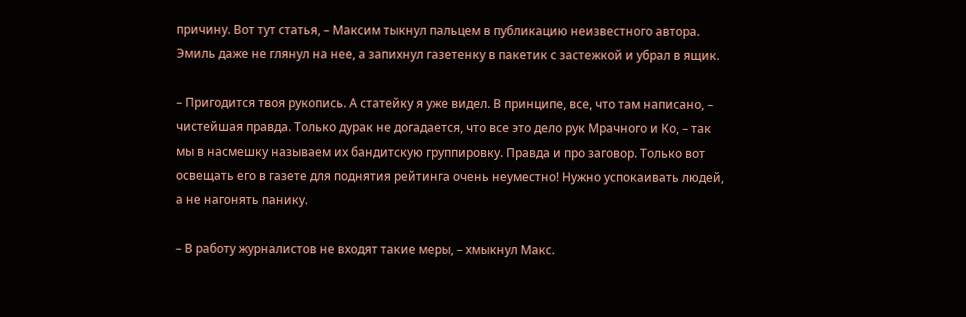причину. Вот тут статья, – Максим тыкнул пальцем в публикацию неизвестного автора. Эмиль даже не глянул на нее, а запихнул газетенку в пакетик с застежкой и убрал в ящик.

– Пригодится твоя рукопись. А статейку я уже видел. В принципе, все, что там написано, – чистейшая правда. Только дурак не догадается, что все это дело рук Мрачного и Ко, – так мы в насмешку называем их бандитскую группировку. Правда и про заговор. Только вот освещать его в газете для поднятия рейтинга очень неуместно! Нужно успокаивать людей, а не нагонять панику.

– В работу журналистов не входят такие меры, – хмыкнул Макс.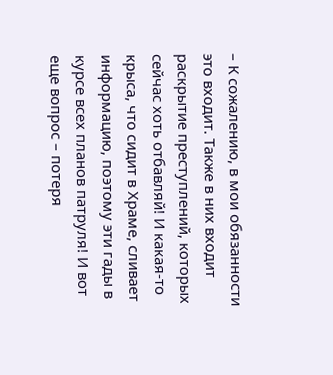– К сожалению, в мои обязанности это входит. Также в них входит раскрытие преступлений, которых сейчас хоть отбавляй! И какая-то крыса, что сидит в Храме, сливает информацию, поэтому эти гады в курсе всех планов патруля! И вот еще вопрос – потеря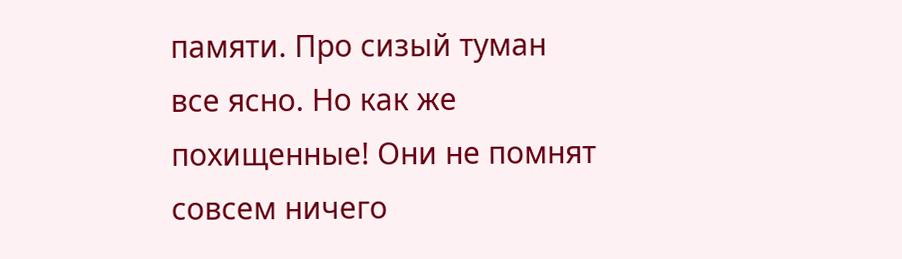памяти. Про сизый туман все ясно. Но как же похищенные! Они не помнят совсем ничего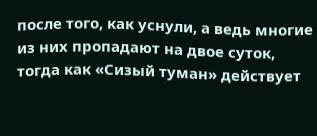после того, как уснули, а ведь многие из них пропадают на двое суток, тогда как «Сизый туман» действует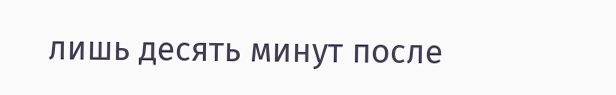лишь десять минут после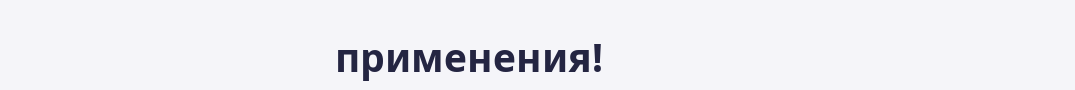применения!